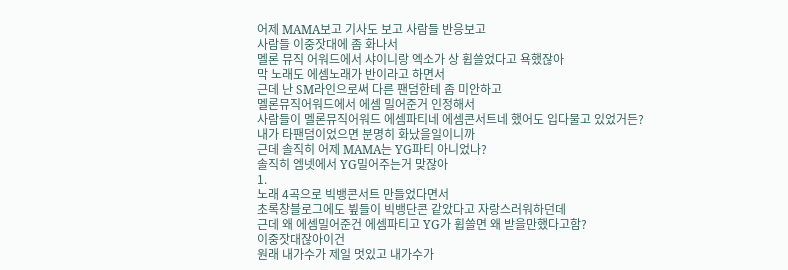어제 MAMA보고 기사도 보고 사람들 반응보고
사람들 이중잣대에 좀 화나서
멜론 뮤직 어워드에서 샤이니랑 엑소가 상 휩쓸었다고 욕했잖아
막 노래도 에셈노래가 반이라고 하면서
근데 난 SM라인으로써 다른 팬덤한테 좀 미안하고
멜론뮤직어워드에서 에셈 밀어준거 인정해서
사람들이 멜론뮤직어워드 에셈파티네 에셈콘서트네 했어도 입다물고 있었거든?
내가 타팬덤이었으면 분명히 화났을일이니까
근데 솔직히 어제 MAMA는 YG파티 아니었나?
솔직히 엠넷에서 YG밀어주는거 맞잖아
1.
노래 4곡으로 빅뱅콘서트 만들었다면서
초록창블로그에도 뷮들이 빅뱅단콘 같았다고 자랑스러워하던데
근데 왜 에셈밀어준건 에셈파티고 YG가 휩쓸면 왜 받을만했다고함?
이중잣대잖아이건
원래 내가수가 제일 멋있고 내가수가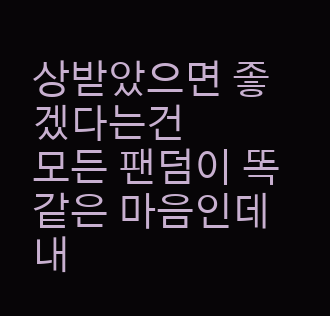상받았으면 좋겠다는건
모든 팬덤이 똑같은 마음인데
내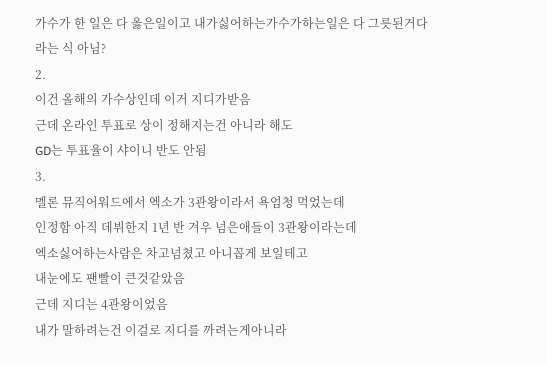가수가 한 일은 다 옳은일이고 내가싫어하는가수가하는일은 다 그릇된거다
라는 식 아님?
2.
이건 올해의 가수상인데 이거 지디가받음
근데 온라인 투표로 상이 정해지는건 아니라 해도
GD는 투표율이 샤이니 반도 안됨
3.
멜론 뮤직어워드에서 엑소가 3관왕이라서 욕엄청 먹었는데
인정함 아직 데뷔한지 1년 반 겨우 넘은애들이 3관왕이라는데
엑소싫어하는사람은 차고넘쳤고 아니꼽게 보일테고
내눈에도 팬빨이 큰것같았음
근데 지디는 4관왕이었음
내가 말하려는건 이걸로 지디를 까려는게아니라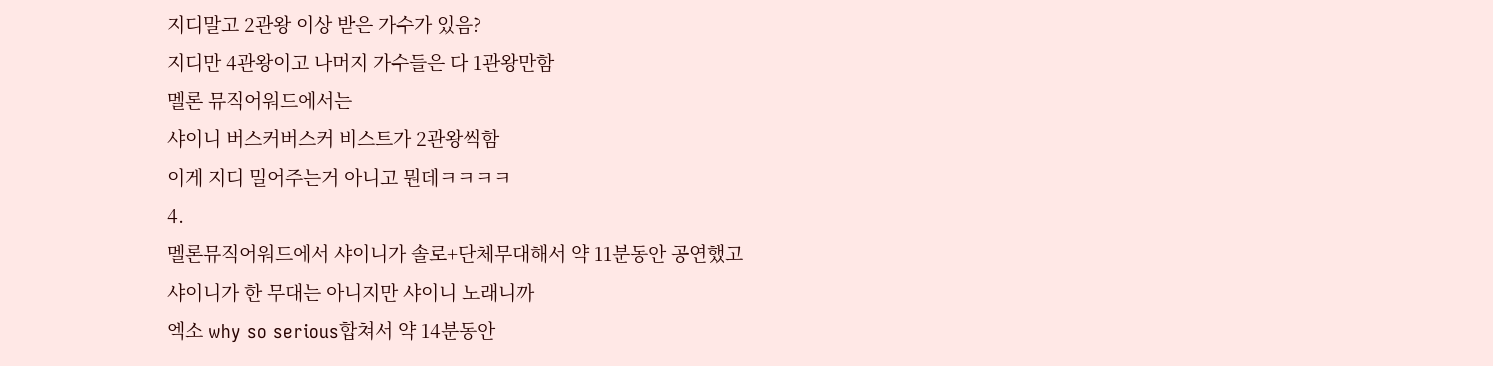지디말고 2관왕 이상 받은 가수가 있음?
지디만 4관왕이고 나머지 가수들은 다 1관왕만함
멜론 뮤직어워드에서는
샤이니 버스커버스커 비스트가 2관왕씩함
이게 지디 밀어주는거 아니고 뭔데ㅋㅋㅋㅋ
4.
멜론뮤직어워드에서 샤이니가 솔로+단체무대해서 약 11분동안 공연했고
샤이니가 한 무대는 아니지만 샤이니 노래니까
엑소 why so serious합쳐서 약 14분동안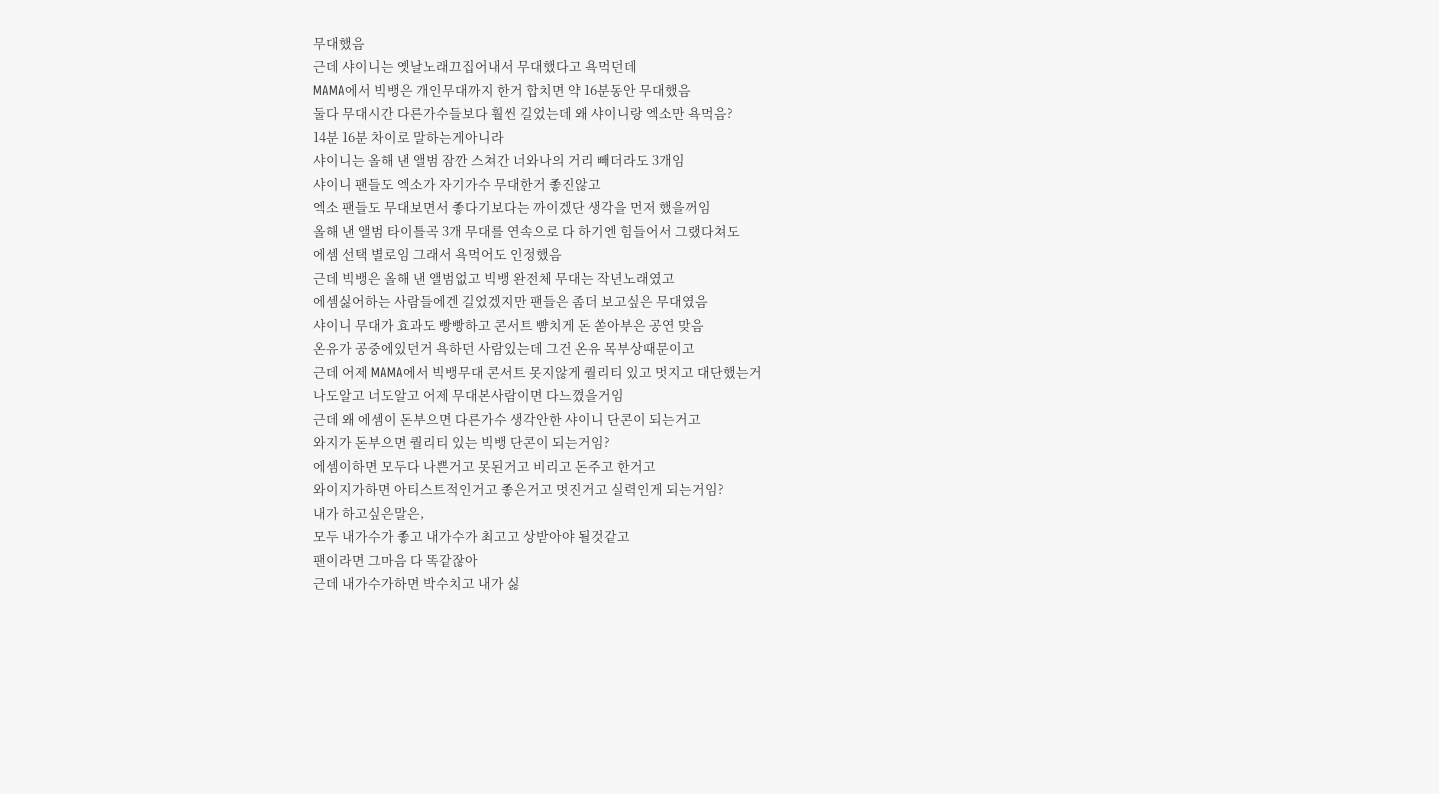무대했음
근데 샤이니는 옛날노래끄집어내서 무대했다고 욕먹던데
MAMA에서 빅뱅은 개인무대까지 한거 합치면 약 16분동안 무대했음
둘다 무대시간 다른가수들보다 훨씬 길었는데 왜 샤이니랑 엑소만 욕먹음?
14분 16분 차이로 말하는게아니라
샤이니는 올해 낸 앨범 잠깐 스쳐간 너와나의 거리 빼더라도 3개임
샤이니 팬들도 엑소가 자기가수 무대한거 좋진않고
엑소 팬들도 무대보면서 좋다기보다는 까이겠단 생각을 먼저 했을꺼임
올해 낸 앨범 타이틀곡 3개 무대를 연속으로 다 하기엔 힘들어서 그랬다쳐도
에셈 선택 별로임 그래서 욕먹어도 인정했음
근데 빅뱅은 올해 낸 앨범없고 빅뱅 완전체 무대는 작년노래였고
에셈싫어하는 사람들에겐 길었겠지만 팬들은 좀더 보고싶은 무대였음
샤이니 무대가 효과도 빵빵하고 콘서트 뺨치게 돈 쏟아부은 공연 맞음
온유가 공중에있던거 욕하던 사람있는데 그건 온유 목부상때문이고
근데 어제 MAMA에서 빅뱅무대 콘서트 못지않게 퀄리티 있고 멋지고 대단했는거
나도알고 너도알고 어제 무대본사람이면 다느꼈을거임
근데 왜 에셈이 돈부으면 다른가수 생각안한 샤이니 단콘이 되는거고
와지가 돈부으면 퀄리티 있는 빅뱅 단콘이 되는거임?
에셈이하면 모두다 나쁜거고 못된거고 비리고 돈주고 한거고
와이지가하면 아티스트적인거고 좋은거고 멋진거고 실력인게 되는거임?
내가 하고싶은말은,
모두 내가수가 좋고 내가수가 최고고 상받아야 될것같고
팬이라면 그마음 다 똑같잖아
근데 내가수가하면 박수치고 내가 싫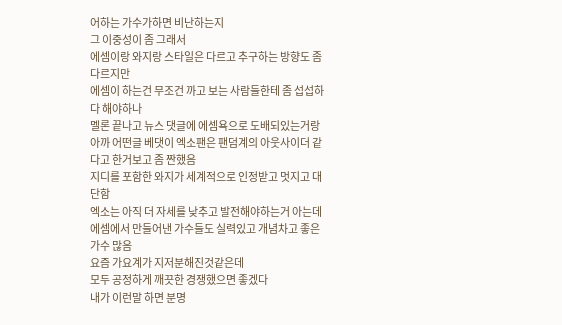어하는 가수가하면 비난하는지
그 이중성이 좀 그래서
에셈이랑 와지랑 스타일은 다르고 추구하는 방향도 좀 다르지만
에셈이 하는건 무조건 까고 보는 사람들한테 좀 섭섭하다 해야하나
멜론 끝나고 뉴스 댓글에 에셈욕으로 도배되있는거랑
아까 어떤글 베댓이 엑소팬은 팬덤계의 아웃사이더 같다고 한거보고 좀 짠했음
지디를 포함한 와지가 세계적으로 인정받고 멋지고 대단함
엑소는 아직 더 자세를 낮추고 발전해야하는거 아는데
에셈에서 만들어낸 가수들도 실력있고 개념차고 좋은가수 많음
요즘 가요계가 지저분해진것같은데
모두 공정하게 깨끗한 경쟁했으면 좋겠다
내가 이런말 하면 분명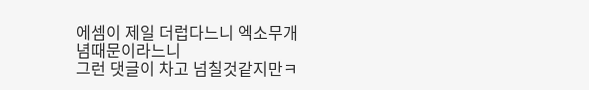에셈이 제일 더럽다느니 엑소무개념때문이라느니
그런 댓글이 차고 넘칠것같지만ㅋ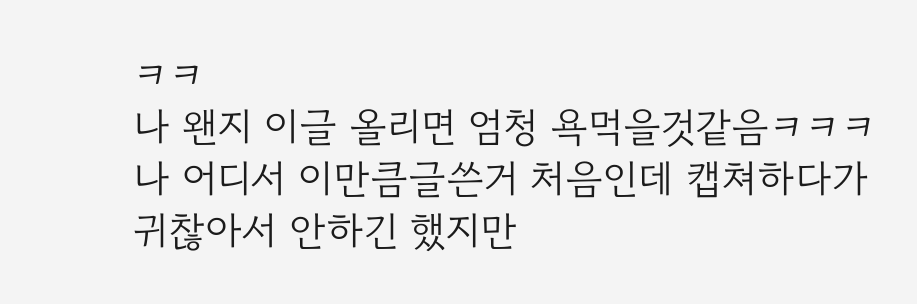ㅋㅋ
나 왠지 이글 올리면 엄청 욕먹을것같음ㅋㅋㅋ
나 어디서 이만큼글쓴거 처음인데 캡쳐하다가 귀찮아서 안하긴 했지만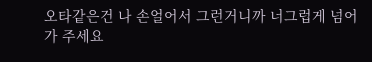오타같은건 나 손얼어서 그런거니까 너그럽게 넘어가 주세요